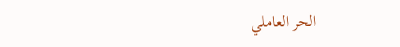الحر العاملي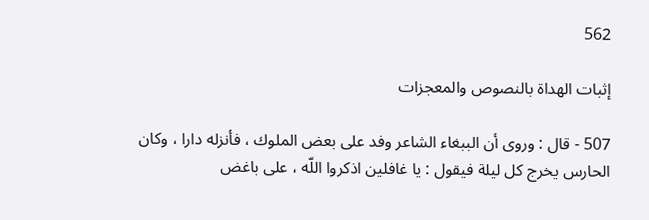562

إثبات الهداة بالنصوص والمعجزات

507 - قال : وروى أن الببغاء الشاعر وفد على بعض الملوك ، فأنزله دارا ، وكان الحارس يخرج كل ليلة فيقول : يا غافلين اذكروا اللّه ، على باغض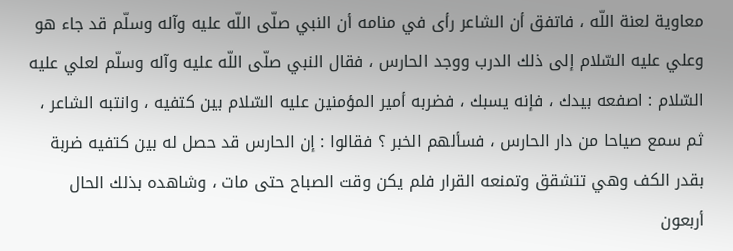معاوية لعنة اللّه ، فاتفق أن الشاعر رأى في منامه أن النبي صلّى اللّه عليه وآله وسلّم قد جاء هو وعلي عليه السّلام إلى ذلك الدرب ووجد الحارس ، فقال النبي صلّى اللّه عليه وآله وسلّم لعلي عليه السّلام : اصفعه بيدك ، فإنه يسبك ، فضربه أمير المؤمنين عليه السّلام بين كتفيه ، وانتبه الشاعر ، ثم سمع صياحا من دار الحارس ، فسألهم الخبر ؟ فقالوا : إن الحارس قد حصل له بين كتفيه ضربة بقدر الكف وهي تتشقق وتمنعه القرار فلم يكن وقت الصباح حتى مات ، وشاهده بذلك الحال أربعون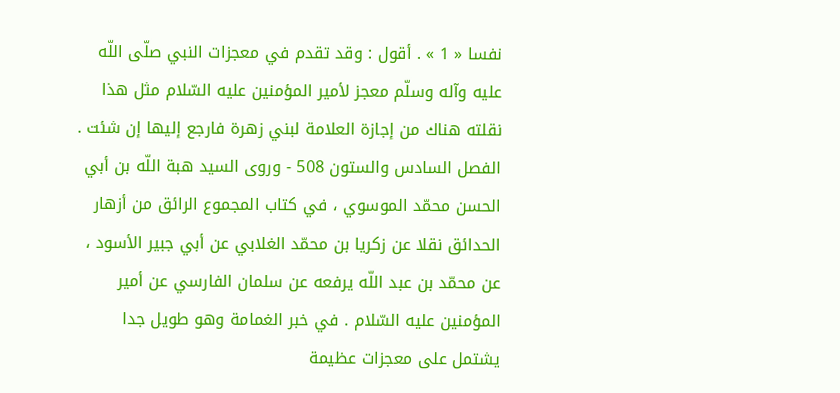نفسا « 1 » . أقول : وقد تقدم في معجزات النبي صلّى اللّه عليه وآله وسلّم معجز لأمير المؤمنين عليه السّلام مثل هذا نقلته هناك من إجازة العلامة لبني زهرة فارجع إليها إن شئت . الفصل السادس والستون 508 - وروى السيد هبة اللّه بن أبي الحسن محمّد الموسوي ، في كتاب المجموع الرائق من أزهار الحدائق نقلا عن زكريا بن محمّد الغلابي عن أبي جبير الأسود ، عن محمّد بن عبد اللّه يرفعه عن سلمان الفارسي عن أمير المؤمنين عليه السّلام . في خبر الغمامة وهو طويل جدا يشتمل على معجزات عظيمة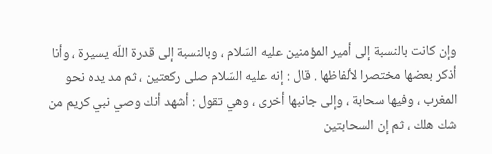وإن كانت بالنسبة إلى أمير المؤمنين عليه السّلام ، وبالنسبة إلى قدرة اللّه يسيرة ، وأنا أذكر بعضها مختصرا لألفاظها . قال : إنه عليه السّلام صلى ركعتين ، ثم مد يده نحو المغرب ، وفيها سحابة ، وإلى جانبها أخرى ، وهي تقول : أشهد أنك وصي نبي كريم من شك هلك ، ثم إن السحابتين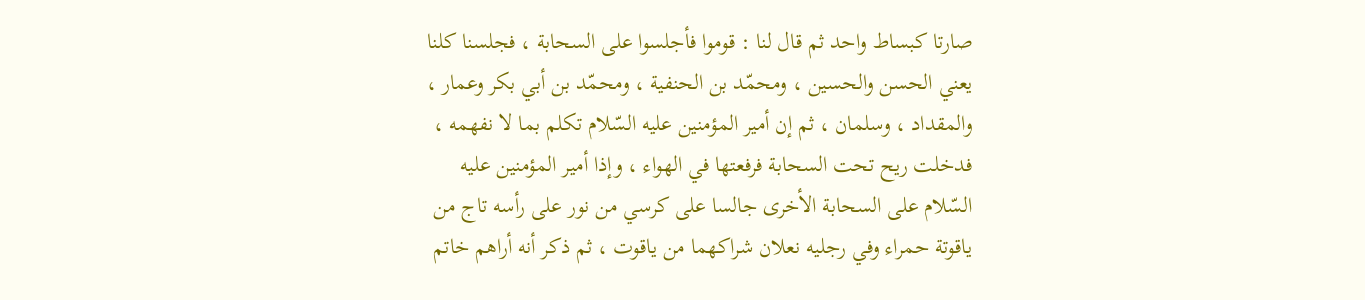صارتا كبساط واحد ثم قال لنا : قوموا فأجلسوا على السحابة ، فجلسنا كلنا يعني الحسن والحسين ، ومحمّد بن الحنفية ، ومحمّد بن أبي بكر وعمار ، والمقداد ، وسلمان ، ثم إن أمير المؤمنين عليه السّلام تكلم بما لا نفهمه ، فدخلت ريح تحت السحابة فرفعتها في الهواء ، وإذا أمير المؤمنين عليه السّلام على السحابة الأخرى جالسا على كرسي من نور على رأسه تاج من ياقوتة حمراء وفي رجليه نعلان شراكهما من ياقوت ، ثم ذكر أنه أراهم خاتم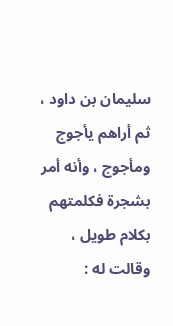سليمان بن داود ، ثم أراهم يأجوج ومأجوج ، وأنه أمر بشجرة فكلمتهم بكلام طويل ، وقالت له :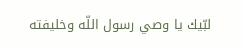لبّيك يا وصي رسول اللّه وخليفته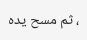، ثم مسح يده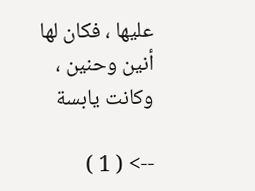عليها ، فكان لها أنين وحنين ، وكانت يابسة

--> ( 1 )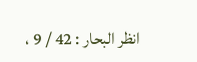انظر البحار : 42 / 9 ،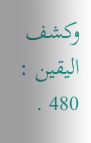وكشف اليقين : 480 .